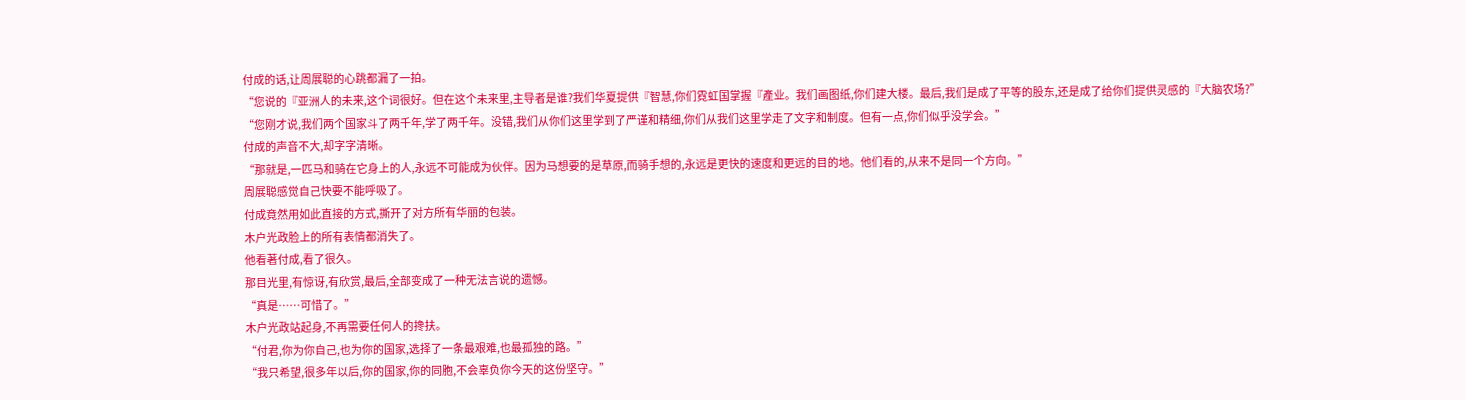付成的话,让周展聪的心跳都漏了一拍。
“您说的『亚洲人的未来,这个词很好。但在这个未来里,主导者是谁?我们华夏提供『智慧,你们霓虹国掌握『產业。我们画图纸,你们建大楼。最后,我们是成了平等的股东,还是成了给你们提供灵感的『大脑农场?”
“您刚才说,我们两个国家斗了两千年,学了两千年。没错,我们从你们这里学到了严谨和精细,你们从我们这里学走了文字和制度。但有一点,你们似乎没学会。”
付成的声音不大,却字字清晰。
“那就是,一匹马和骑在它身上的人,永远不可能成为伙伴。因为马想要的是草原,而骑手想的,永远是更快的速度和更远的目的地。他们看的,从来不是同一个方向。”
周展聪感觉自己快要不能呼吸了。
付成竟然用如此直接的方式,撕开了对方所有华丽的包装。
木户光政脸上的所有表情都消失了。
他看著付成,看了很久。
那目光里,有惊讶,有欣赏,最后,全部变成了一种无法言说的遗憾。
“真是……可惜了。”
木户光政站起身,不再需要任何人的搀扶。
“付君,你为你自己,也为你的国家,选择了一条最艰难,也最孤独的路。”
“我只希望,很多年以后,你的国家,你的同胞,不会辜负你今天的这份坚守。”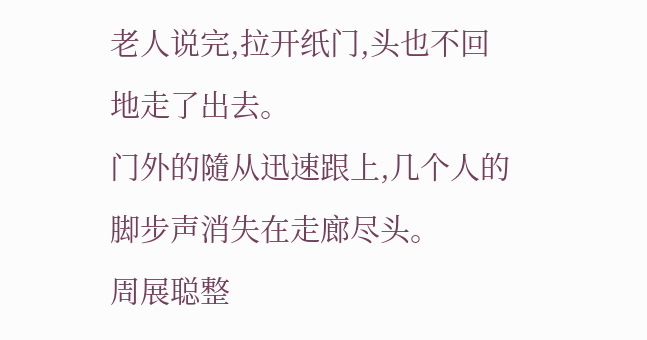老人说完,拉开纸门,头也不回地走了出去。
门外的隨从迅速跟上,几个人的脚步声消失在走廊尽头。
周展聪整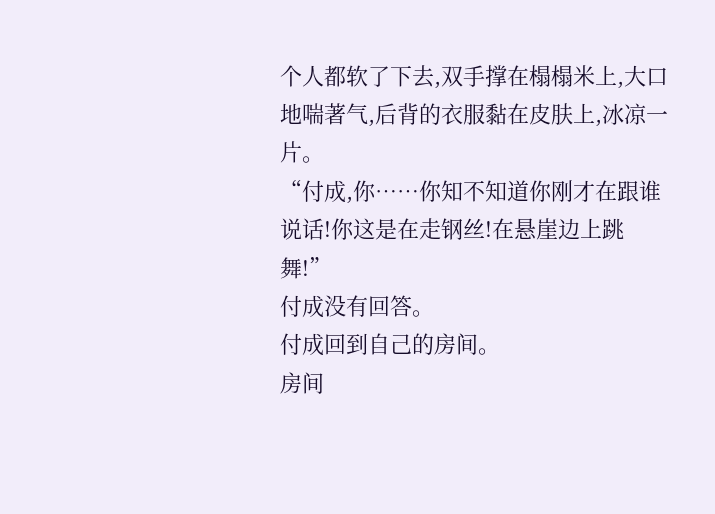个人都软了下去,双手撑在榻榻米上,大口地喘著气,后背的衣服黏在皮肤上,冰凉一片。
“付成,你……你知不知道你刚才在跟谁说话!你这是在走钢丝!在悬崖边上跳舞!”
付成没有回答。
付成回到自己的房间。
房间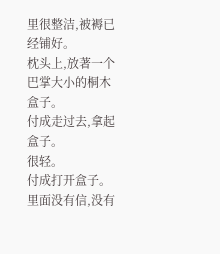里很整洁,被褥已经铺好。
枕头上,放著一个巴掌大小的桐木盒子。
付成走过去,拿起盒子。
很轻。
付成打开盒子。
里面没有信,没有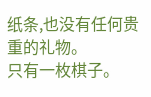纸条,也没有任何贵重的礼物。
只有一枚棋子。